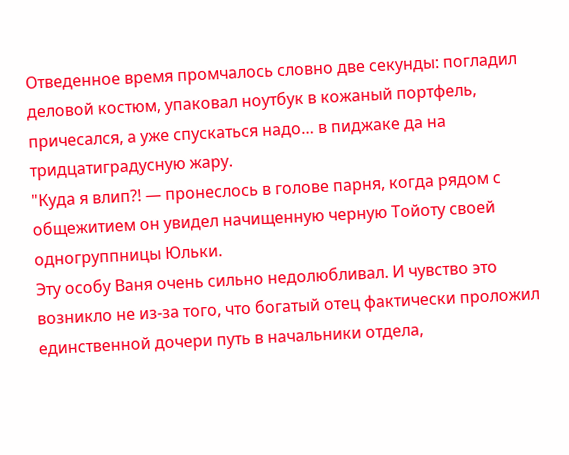Отведенное время промчалось словно две секунды: погладил деловой костюм, упаковал ноутбук в кожаный портфель, причесался, а уже спускаться надо… в пиджаке да на тридцатиградусную жару.
"Куда я влип?! — пронеслось в голове парня, когда рядом с общежитием он увидел начищенную черную Тойоту своей одногруппницы Юльки.
Эту особу Ваня очень сильно недолюбливал. И чувство это возникло не из-за того, что богатый отец фактически проложил единственной дочери путь в начальники отдела,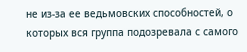не из-за ее ведьмовских способностей, о которых вся группа подозревала с самого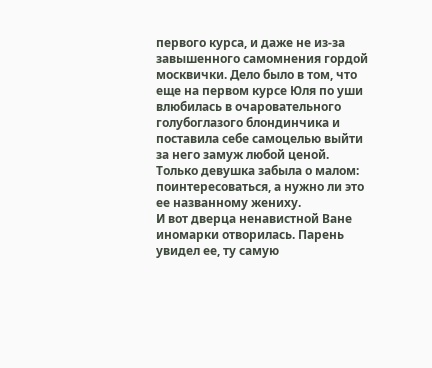первого курса, и даже не из-за завышенного самомнения гордой москвички. Дело было в том, что еще на первом курсе Юля по уши влюбилась в очаровательного голубоглазого блондинчика и поставила себе самоцелью выйти за него замуж любой ценой. Только девушка забыла о малом: поинтересоваться, а нужно ли это ее названному жениху.
И вот дверца ненавистной Ване иномарки отворилась. Парень увидел ее, ту самую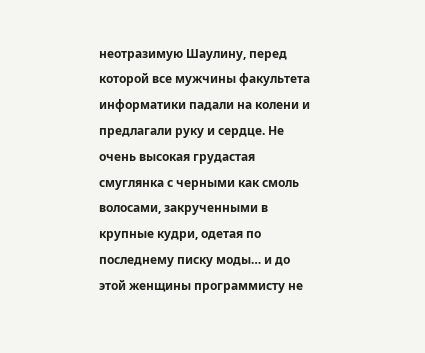неотразимую Шаулину, перед которой все мужчины факультета информатики падали на колени и предлагали руку и сердце. Не очень высокая грудастая смуглянка с черными как смоль волосами, закрученными в крупные кудри, одетая по последнему писку моды… и до этой женщины программисту не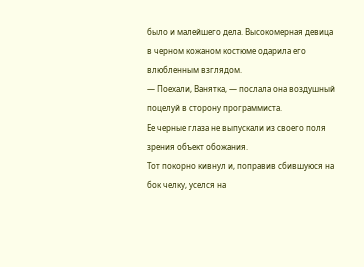было и малейшего дела. Высокомерная девица в черном кожаном костюме одарила его влюбленным взглядом.
— Поехали, Ванятка, — послала она воздушный поцелуй в сторону программиста.
Ее черные глаза не выпускали из своего поля зрения объект обожания.
Тот покорно кивнул и, поправив сбившуюся на бок челку, уселся на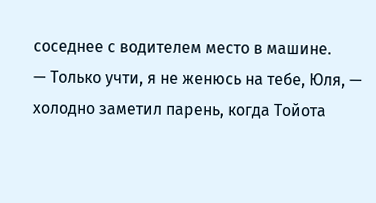соседнее с водителем место в машине.
— Только учти, я не женюсь на тебе, Юля, — холодно заметил парень, когда Тойота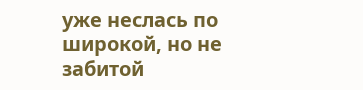уже неслась по широкой, но не забитой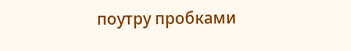поутру пробками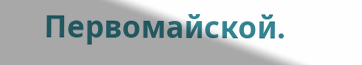Первомайской.